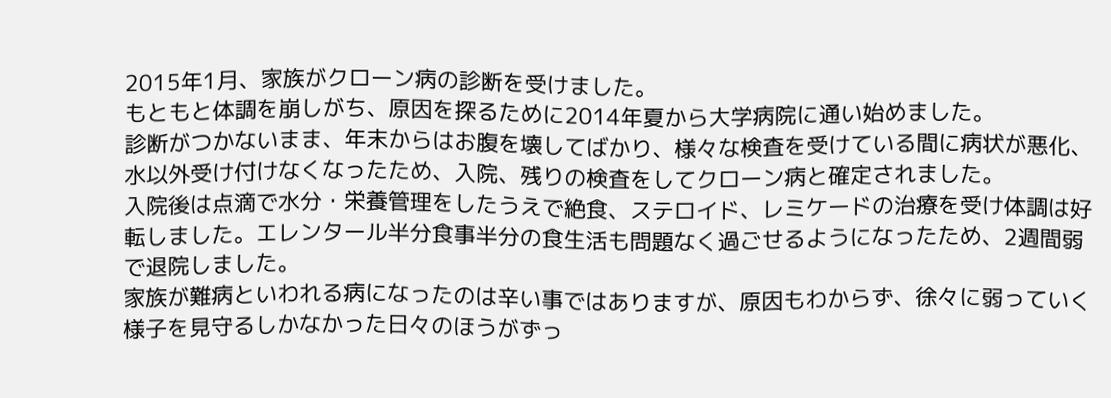2015年1月、家族がクローン病の診断を受けました。
もともと体調を崩しがち、原因を探るために2014年夏から大学病院に通い始めました。
診断がつかないまま、年末からはお腹を壊してばかり、様々な検査を受けている間に病状が悪化、水以外受け付けなくなったため、入院、残りの検査をしてクローン病と確定されました。
入院後は点滴で水分・栄養管理をしたうえで絶食、ステロイド、レミケードの治療を受け体調は好転しました。エレンタール半分食事半分の食生活も問題なく過ごせるようになったため、2週間弱で退院しました。
家族が難病といわれる病になったのは辛い事ではありますが、原因もわからず、徐々に弱っていく様子を見守るしかなかった日々のほうがずっ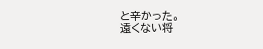と辛かった。
遠くない将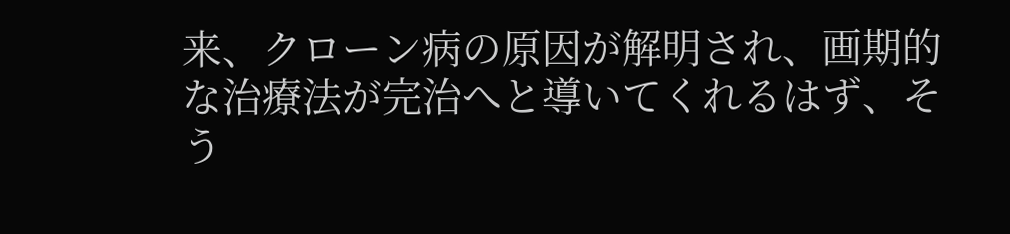来、クローン病の原因が解明され、画期的な治療法が完治へと導いてくれるはず、そう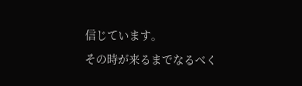信じています。
その時が来るまでなるべく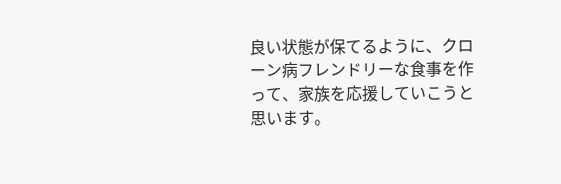良い状態が保てるように、クローン病フレンドリーな食事を作って、家族を応援していこうと思います。